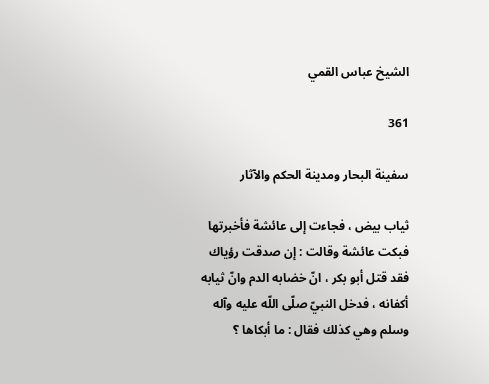الشيخ عباس القمي

361

سفينة البحار ومدينة الحكم والآثار

ثياب بيض ، فجاءت إلى عائشة فأخبرتها فبكت عائشة وقالت : إن صدقت رؤياك فقد قتل أبو بكر ، انّ خضابه الدم وانّ ثيابه أكفانه ، فدخل النبيّ صلّى اللّه عليه وآله وسلم وهي كذلك فقال : ما أبكاها ؟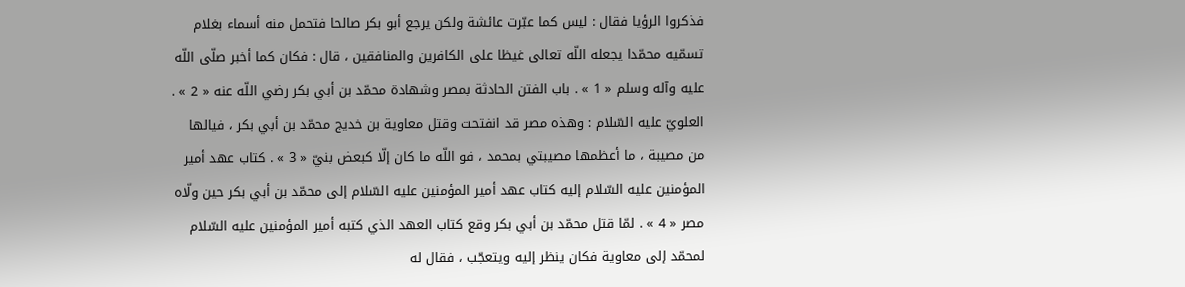فذكروا الرؤيا فقال : ليس كما عبّرت عائشة ولكن يرجع أبو بكر صالحا فتحمل منه أسماء بغلام تسمّيه محمّدا يجعله اللّه تعالى غيظا على الكافرين والمنافقين ، قال : فكان كما أخبر صلّى اللّه عليه وآله وسلم « 1 » . باب الفتن الحادثة بمصر وشهادة محمّد بن أبي بكر رضي اللّه عنه « 2 » . العلويّ عليه السّلام : وهذه مصر قد انفتحت وقتل معاوية بن خديج محمّد بن أبي بكر ، فيالها من مصيبة ، ما أعظمها مصيبتي بمحمد ، فو اللّه ما كان إلّا كبعض بنيّ « 3 » . كتاب عهد أمير المؤمنين عليه السّلام إليه كتاب عهد أمير المؤمنين عليه السّلام إلى محمّد بن أبي بكر حين ولّاه مصر « 4 » . لمّا قتل محمّد بن أبي بكر وقع كتاب العهد الذي كتبه أمير المؤمنين عليه السّلام لمحمّد إلى معاوية فكان ينظر إليه ويتعجّب ، فقال له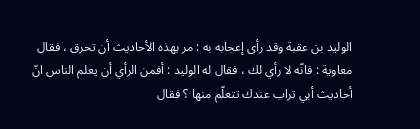الوليد بن عقبة وقد رأى إعجابه به : مر بهذه الأحاديث أن تحرق ، فقال معاوية : فانّه لا رأي لك ، فقال له الوليد : أفمن الرأي أن يعلم الناس انّ أحاديث أبي تراب عندك تتعلّم منها ؟ فقال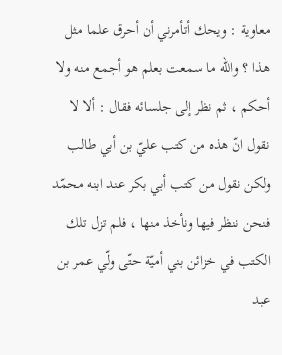معاوية : ويحك أتأمرني أن أحرق علما مثل هذا ؟ واللّه ما سمعت بعلم هو أجمع منه ولا أحكم ، ثم نظر إلى جلسائه فقال : ألا لا نقول انّ هذه من كتب عليّ بن أبي طالب ولكن نقول من كتب أبي بكر عند ابنه محمّد فنحن ننظر فيها ونأخذ منها ، فلم تزل تلك الكتب في خزائن بني أميّة حتّى ولّي عمر بن عبد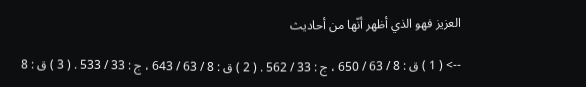العزيز فهو الذي أظهر أنّها من أحاديث

--> ( 1 ) ق : 8 / 63 / 650 ، ج : 33 / 562 . ( 2 ) ق : 8 / 63 / 643 ، ج : 33 / 533 . ( 3 ) ق : 8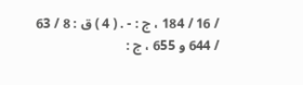/ 16 / 184 ، ج : - . ( 4 ) ق : 8 / 63 / 644 و 655 ، ج :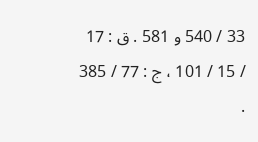33 / 540 و 581 . ق : 17 / 15 / 101 ، ج : 77 / 385 .